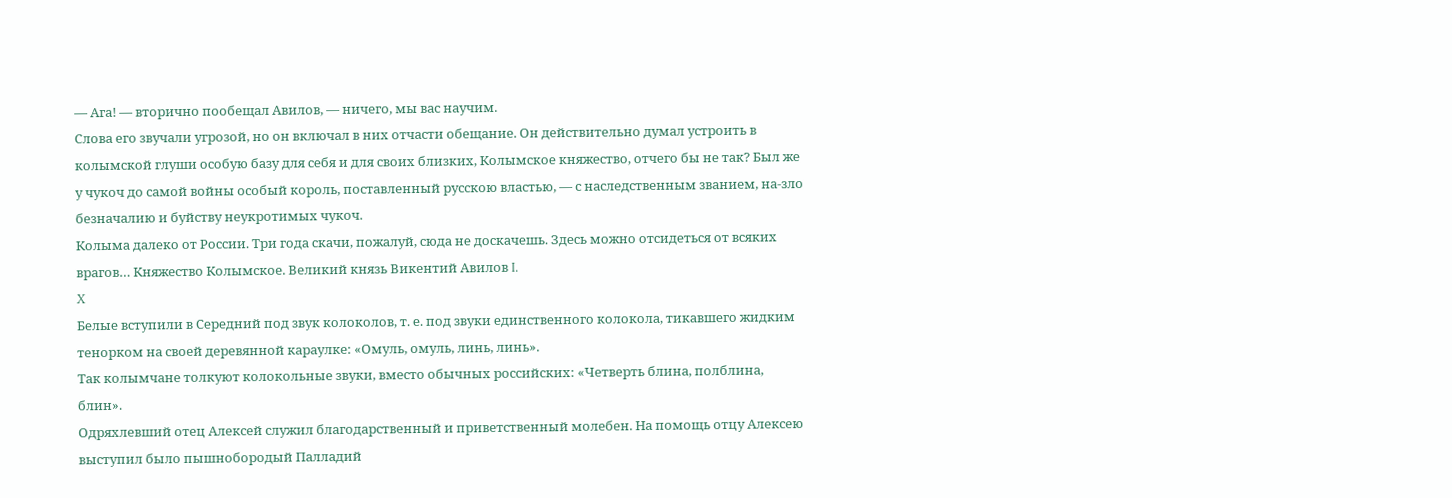— Ага! — вторично пообещал Авилов, — ничего, мы вас научим.
Слова его звучали угрозой, но он включал в них отчасти обещание. Он действительно думал устроить в колымской глуши особую базу для себя и для своих близких, Колымское княжество, отчего бы не так? Был же у чукоч до самой войны особый король, поставленный русскою властью, — с наследственным званием, на-зло безначалию и буйству неукротимых чукоч.
Колыма далеко от России. Три года скачи, пожалуй, сюда не доскачешь. Здесь можно отсидеться от всяких врагов… Княжество Колымское. Великий князь Викентий Авилов I.
X
Белые вступили в Середний под звук колоколов, т. е. под звуки единственного колокола, тикавшего жидким тенорком на своей деревянной караулке: «Омуль, омуль, линь, линь».
Так колымчане толкуют колокольные звуки, вместо обычных российских: «Четверть блина, полблина, блин».
Одряхлевший отец Алексей служил благодарственный и приветственный молебен. На помощь отцу Алексею выступил было пышнобородый Палладий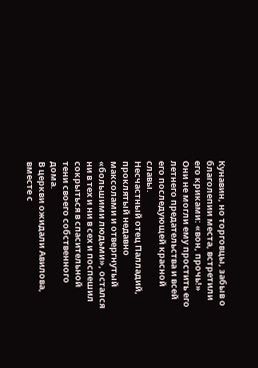Кунавин, но торговцы, забыв о благолепии места, встретили его криками: «вон, прочь!» Они не могли ему простить его летнего предательства и всей его последующей красной славы.
Несчастный отец Палладий, проклятый недавно максолами и отвергнутый «большими людьми», остался ни в тех и ни в сех и поспешил сокрыться в спасительной тени своего собственного дома.
В церкви ожидали Авилова, вместе с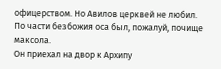офицерством. Но Авилов церквей не любил. По части безбожия оса был, пожалуй, почище максола.
Он приехал на двор к Архипу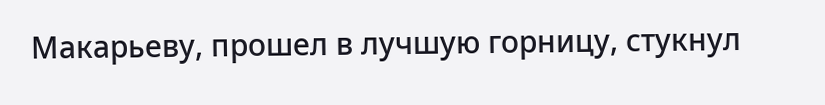Макарьеву, прошел в лучшую горницу, стукнул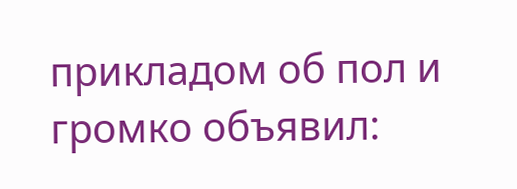прикладом об пол и громко объявил: